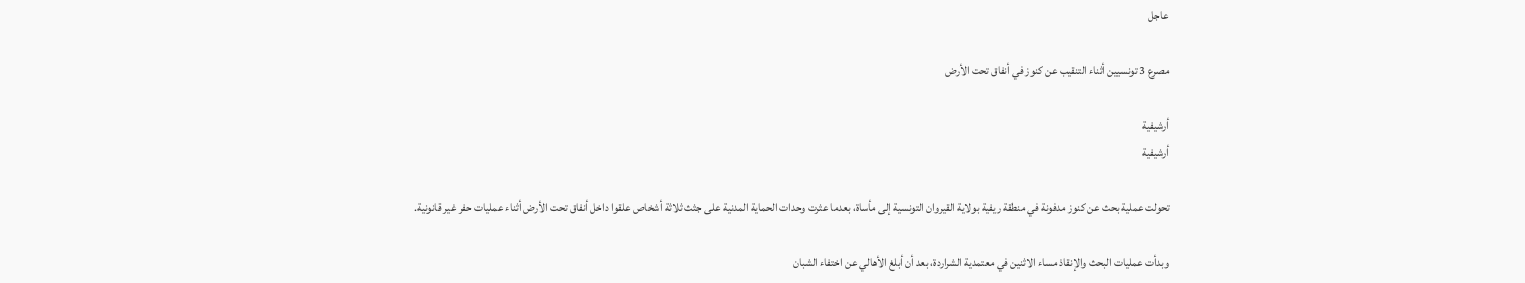عاجل

مصرع 3 تونسيين أثناء التنقيب عن كنوز في أنفاق تحت الأرض

أرشيفية
أرشيفية

تحولت عملية بحث عن كنوز مدفونة في منطقة ريفية بولاية القيروان التونسية إلى مأساة، بعدما عثرت وحدات الحماية المدنية على جثث ثلاثة أشخاص علقوا داخل أنفاق تحت الأرض أثناء عمليات حفر غير قانونية.

وبدأت عمليات البحث والإنقاذ مساء الاثنين في معتمدية الشراردة، بعد أن أبلغ الأهالي عن اختفاء الشبان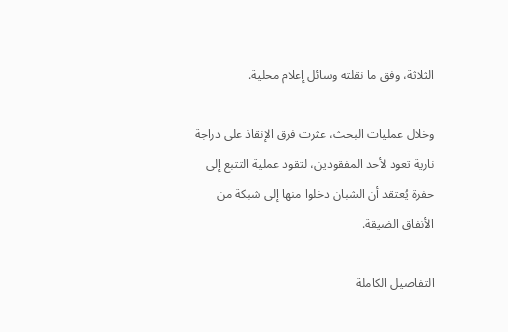الثلاثة، وفق ما نقلته وسائل إعلام محلية.

وخلال عمليات البحث، عثرت فرق الإنقاذ على دراجة نارية تعود لأحد المفقودين، لتقود عملية التتبع إلى حفرة يُعتقد أن الشبان دخلوا منها إلى شبكة من الأنفاق الضيقة.

التفاصيل الكاملة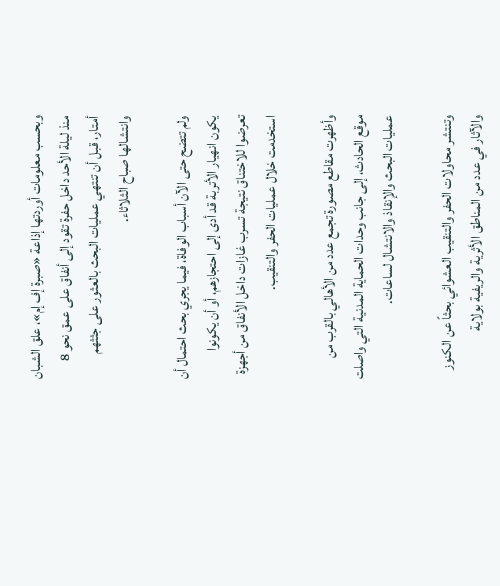وبحسب معلومات أوردتها إذاعة «صبرة إف إم»، علق الشبان منذ ليلة الأحد داخل حفرة تقود إلى أنفاق على عمق نحو 8 أمتار، قبل أن تنتهي عمليات البحث بالعثور على جثثهم وانتشالها صباح الثلاثاء.

ولم تتضح حتى الآن أسباب الوفاة، فيما يجري بحث احتمال أن يكون انهيار الأتربة قد أدى إلى احتجازهم، أو أن يكونوا تعرضوا للاختناق نتيجة تسرب غازات داخل الأنفاق من أجهزة استخدمت خلال عمليات الحفر والتنقيب.

وأظهرت مقاطع مصورة تجمع عدد من الأهالي بالقرب من موقع الحادث، إلى جانب وحدات الحماية المدنية التي واصلت عمليات البحث والإنقاذ والانتشال لساعات.

وتنتشر محاولات الحفر والتنقيب العشوائي بحثاً عن الكنوز والآثار في عدد من المناطق الأثرية والريفية بولاية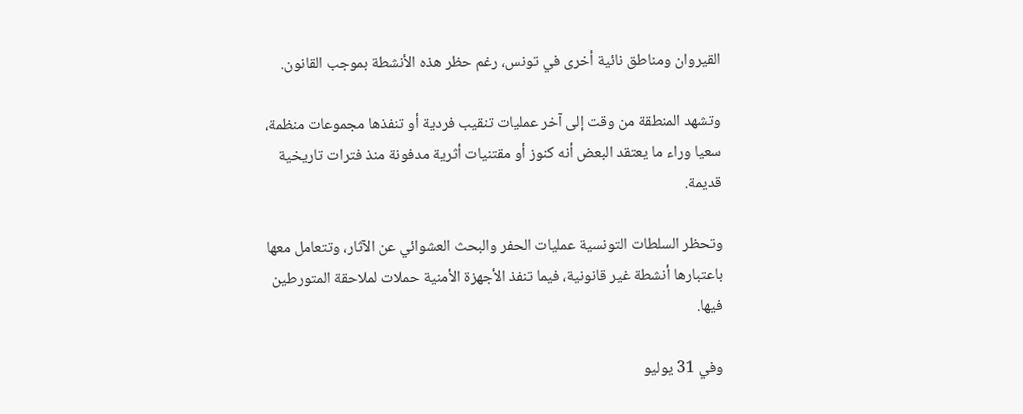القيروان ومناطق نائية أخرى في تونس، رغم حظر هذه الأنشطة بموجب القانون.

وتشهد المنطقة من وقت إلى آخر عمليات تنقيب فردية أو تنفذها مجموعات منظمة، سعيا وراء ما يعتقد البعض أنه كنوز أو مقتنيات أثرية مدفونة منذ فترات تاريخية قديمة.

وتحظر السلطات التونسية عمليات الحفر والبحث العشوائي عن الآثار، وتتعامل معها باعتبارها أنشطة غير قانونية، فيما تنفذ الأجهزة الأمنية حملات لملاحقة المتورطين فيها.

وفي 31 يوليو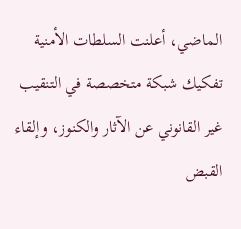الماضي، أعلنت السلطات الأمنية تفكيك شبكة متخصصة في التنقيب غير القانوني عن الآثار والكنوز، وإلقاء القبض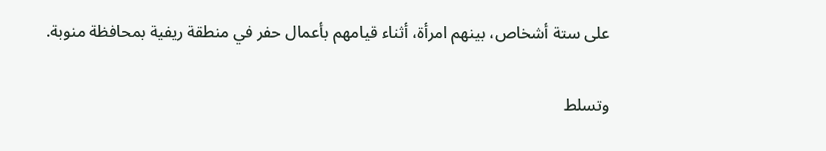على ستة أشخاص، بينهم امرأة، أثناء قيامهم بأعمال حفر في منطقة ريفية بمحافظة منوبة.

وتسلط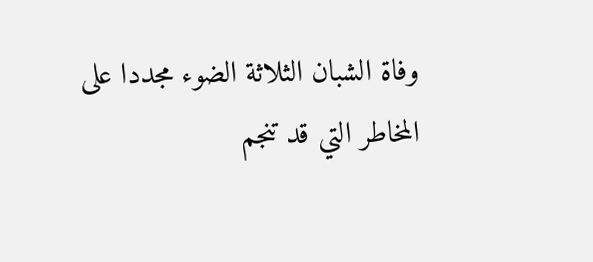وفاة الشبان الثلاثة الضوء مجددا على المخاطر التي قد تنجم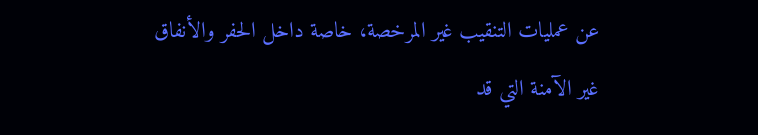عن عمليات التنقيب غير المرخصة، خاصة داخل الحفر والأنفاق غير الآمنة التي قد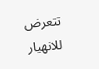تتعرض للانهيار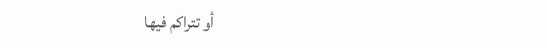أو تتراكم فيها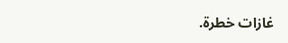غازات خطرة.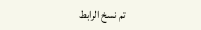تم نسخ الرابط